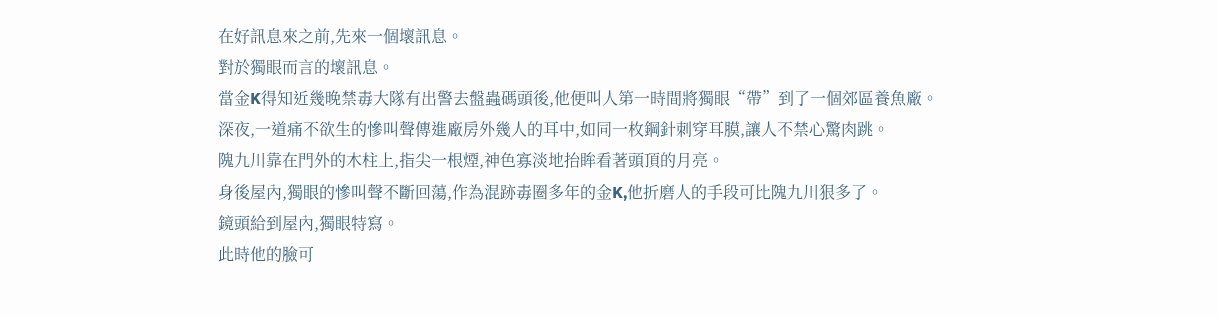在好訊息來之前,先來一個壞訊息。
對於獨眼而言的壞訊息。
當金K得知近幾晚禁毒大隊有出警去盤蟲碼頭後,他便叫人第一時間將獨眼“帶”到了一個郊區養魚廠。
深夜,一道痛不欲生的慘叫聲傳進廠房外幾人的耳中,如同一枚鋼針刺穿耳膜,讓人不禁心驚肉跳。
隗九川靠在門外的木柱上,指尖一根煙,神色寡淡地抬眸看著頭頂的月亮。
身後屋內,獨眼的慘叫聲不斷回蕩,作為混跡毒圈多年的金K,他折磨人的手段可比隗九川狠多了。
鏡頭給到屋內,獨眼特寫。
此時他的臉可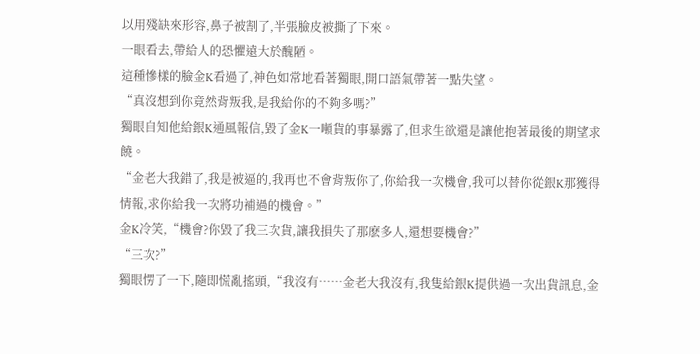以用殘缺來形容,鼻子被割了,半張臉皮被撕了下來。
一眼看去,帶給人的恐懼遠大於醜陋。
這種慘樣的臉金K看過了,神色如常地看著獨眼,開口語氣帶著一點失望。
“真沒想到你竟然背叛我,是我給你的不夠多嗎?”
獨眼自知他給銀K通風報信,毀了金K一噸貨的事暴露了,但求生欲還是讓他抱著最後的期望求饒。
“金老大我錯了,我是被逼的,我再也不會背叛你了,你給我一次機會,我可以替你從銀K那獲得情報,求你給我一次將功補過的機會。”
金K冷笑,“機會?你毀了我三次貨,讓我損失了那麽多人,還想要機會?”
“三次?”
獨眼愣了一下,隨即慌亂搖頭,“我沒有……金老大我沒有,我隻給銀K提供過一次出貨訊息,金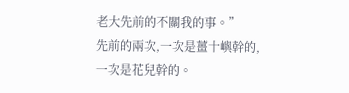老大先前的不關我的事。”
先前的兩次,一次是薑十嶼幹的,一次是花兒幹的。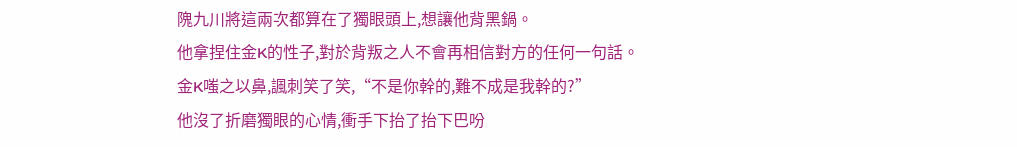隗九川將這兩次都算在了獨眼頭上,想讓他背黑鍋。
他拿捏住金K的性子,對於背叛之人不會再相信對方的任何一句話。
金K嗤之以鼻,諷刺笑了笑,“不是你幹的,難不成是我幹的?”
他沒了折磨獨眼的心情,衝手下抬了抬下巴吩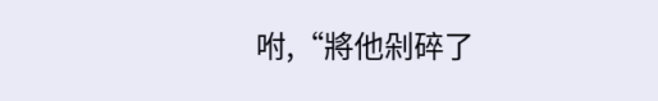咐,“將他剁碎了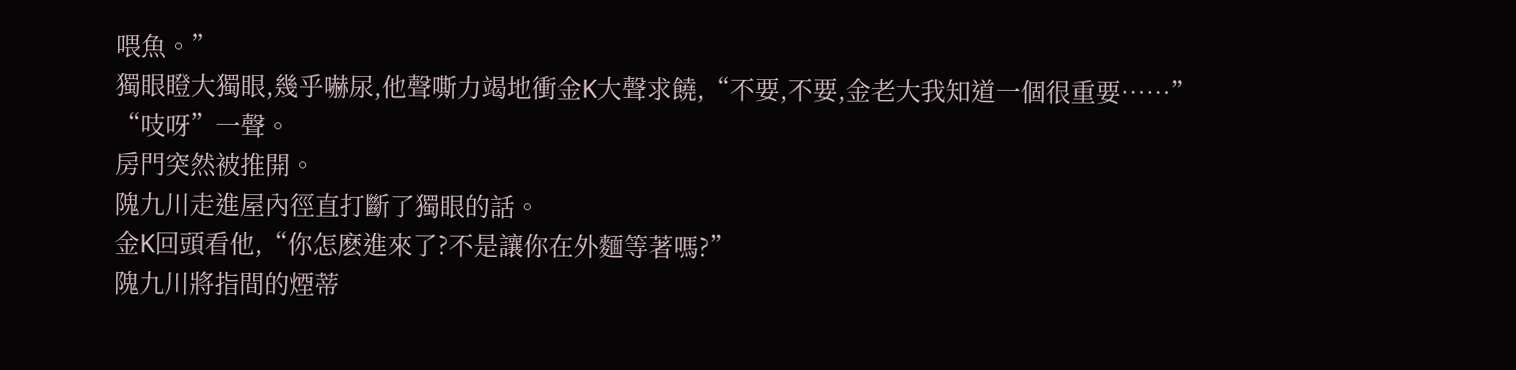喂魚。”
獨眼瞪大獨眼,幾乎嚇尿,他聲嘶力竭地衝金K大聲求饒,“不要,不要,金老大我知道一個很重要……”
“吱呀”一聲。
房門突然被推開。
隗九川走進屋內徑直打斷了獨眼的話。
金K回頭看他,“你怎麽進來了?不是讓你在外麵等著嗎?”
隗九川將指間的煙蒂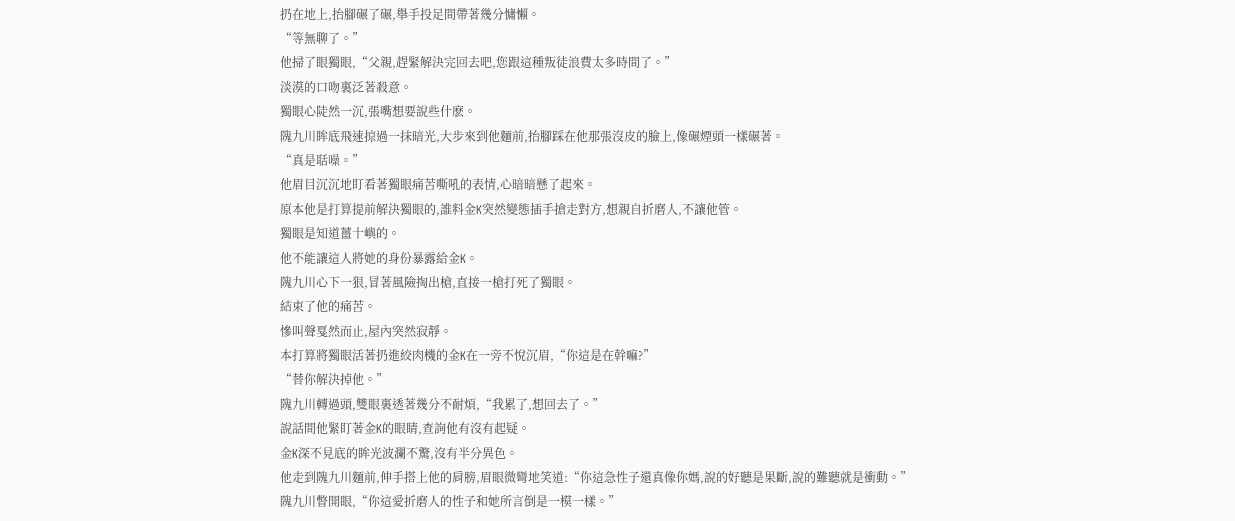扔在地上,抬腳碾了碾,舉手投足間帶著幾分慵懶。
“等無聊了。”
他掃了眼獨眼,“父親,趕緊解決完回去吧,您跟這種叛徒浪費太多時間了。”
淡漠的口吻裏泛著殺意。
獨眼心陡然一沉,張嘴想要說些什麽。
隗九川眸底飛速掠過一抹暗光,大步來到他麵前,抬腳踩在他那張沒皮的臉上,像碾煙頭一樣碾著。
“真是聒噪。”
他眉目沉沉地盯看著獨眼痛苦嘶吼的表情,心暗暗懸了起來。
原本他是打算提前解決獨眼的,誰料金K突然變態插手搶走對方,想親自折磨人,不讓他管。
獨眼是知道薑十嶼的。
他不能讓這人將她的身份暴露給金K。
隗九川心下一狠,冒著風險掏出槍,直接一槍打死了獨眼。
結束了他的痛苦。
慘叫聲戛然而止,屋內突然寂靜。
本打算將獨眼活著扔進絞肉機的金K在一旁不悅沉眉,“你這是在幹嘛?”
“替你解決掉他。”
隗九川轉過頭,雙眼裏透著幾分不耐煩,“我累了,想回去了。”
說話間他緊盯著金K的眼睛,查詢他有沒有起疑。
金K深不見底的眸光波瀾不驚,沒有半分異色。
他走到隗九川麵前,伸手搭上他的肩膀,眉眼微彎地笑道:“你這急性子還真像你媽,說的好聽是果斷,說的難聽就是衝動。”
隗九川瞥開眼,“你這愛折磨人的性子和她所言倒是一模一樣。”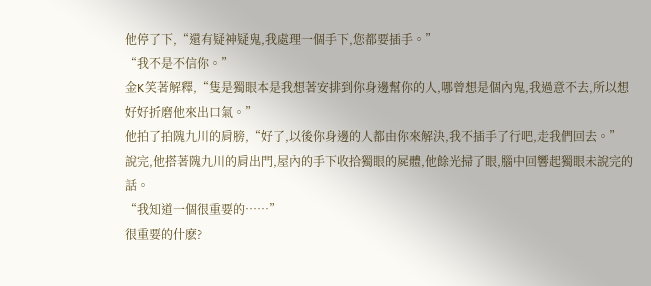他停了下,“還有疑神疑鬼,我處理一個手下,您都要插手。”
“我不是不信你。”
金K笑著解釋,“隻是獨眼本是我想著安排到你身邊幫你的人,哪曾想是個內鬼,我過意不去,所以想好好折磨他來出口氣。”
他拍了拍隗九川的肩膀,“好了,以後你身邊的人都由你來解決,我不插手了行吧,走我們回去。”
說完,他搭著隗九川的肩出門,屋內的手下收拾獨眼的屍體,他餘光掃了眼,腦中回響起獨眼未說完的話。
“我知道一個很重要的……”
很重要的什麽?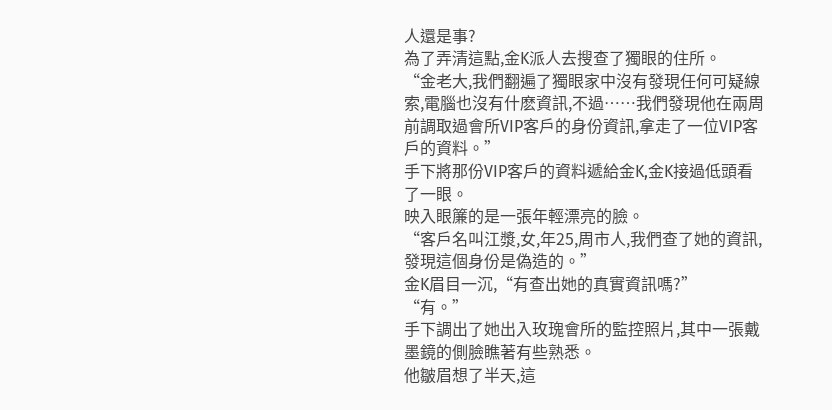人還是事?
為了弄清這點,金K派人去搜查了獨眼的住所。
“金老大,我們翻遍了獨眼家中沒有發現任何可疑線索,電腦也沒有什麽資訊,不過……我們發現他在兩周前調取過會所VIP客戶的身份資訊,拿走了一位VIP客戶的資料。”
手下將那份VIP客戶的資料遞給金K,金K接過低頭看了一眼。
映入眼簾的是一張年輕漂亮的臉。
“客戶名叫江漿,女,年25,周市人,我們查了她的資訊,發現這個身份是偽造的。”
金K眉目一沉,“有查出她的真實資訊嗎?”
“有。”
手下調出了她出入玫瑰會所的監控照片,其中一張戴墨鏡的側臉瞧著有些熟悉。
他皺眉想了半天,這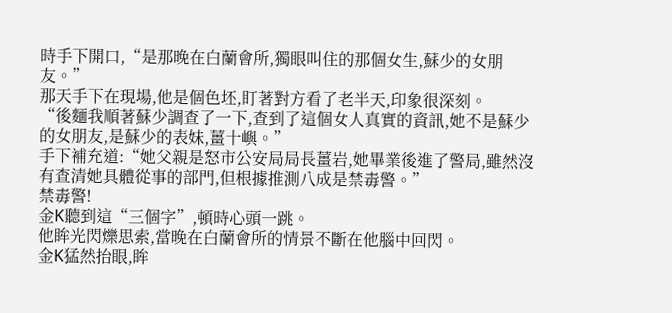時手下開口,“是那晚在白蘭會所,獨眼叫住的那個女生,蘇少的女朋友。”
那天手下在現場,他是個色坯,盯著對方看了老半天,印象很深刻。
“後麵我順著蘇少調查了一下,查到了這個女人真實的資訊,她不是蘇少的女朋友,是蘇少的表妹,薑十嶼。”
手下補充道:“她父親是怒市公安局局長薑岩,她畢業後進了警局,雖然沒有查清她具體從事的部門,但根據推測八成是禁毒警。”
禁毒警!
金K聽到這“三個字”,頓時心頭一跳。
他眸光閃爍思索,當晚在白蘭會所的情景不斷在他腦中回閃。
金K猛然抬眼,眸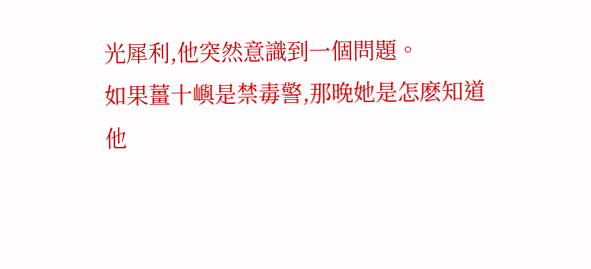光犀利,他突然意識到一個問題。
如果薑十嶼是禁毒警,那晚她是怎麽知道他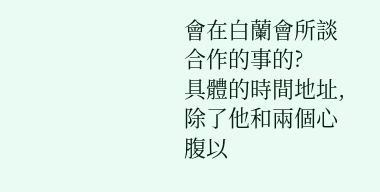會在白蘭會所談合作的事的?
具體的時間地址,除了他和兩個心腹以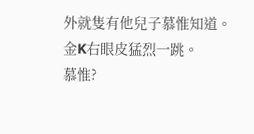外就隻有他兒子慕惟知道。
金K右眼皮猛烈一跳。
慕惟?